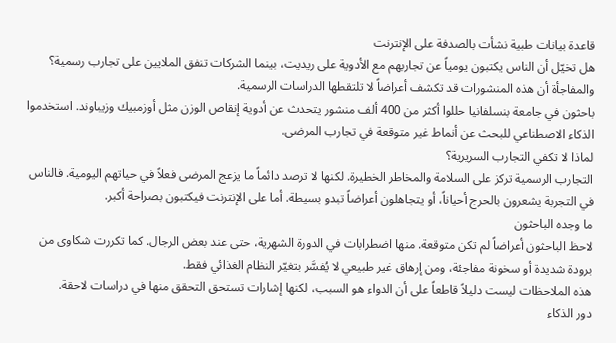قاعدة بيانات طبية نشأت بالصدفة على الإنترنت
هل تخيّل أن الناس يكتبون يومياً عن تجاربهم مع الأدوية على ريديت، بينما الشركات تنفق الملايين على تجارب رسمية؟ والمفاجأة أن هذه المنشورات قد تكشف أعراضاً لا تلتقطها الدراسات الرسمية.
باحثون في جامعة بنسلفانيا حللوا أكثر من 400 ألف منشور يتحدث عن أدوية إنقاص الوزن مثل أوزمبيك وزيباوند. استخدموا الذكاء الاصطناعي للبحث عن أنماط غير متوقعة في تجارب المرضى.
لماذا لا تكفي التجارب السريرية؟
التجارب الرسمية تركز على السلامة والمخاطر الخطيرة. لكنها لا ترصد دائماً ما يزعج المرضى فعلاً في حياتهم اليومية. فالناس في التجربة يشعرون بالحرج أحياناً، أو يتجاهلون أعراضاً تبدو بسيطة. أما على الإنترنت فيكتبون بصراحة أكبر.
ما وجده الباحثون
لاحظ الباحثون أعراضاً لم تكن متوقعة. منها اضطرابات في الدورة الشهرية، حتى عند بعض الرجال. كما تكررت شكاوى من برودة شديدة أو سخونة مفاجئة، ومن إرهاق غير طبيعي لا يُفسَّر بتغيّر النظام الغذائي فقط.
هذه الملاحظات ليست دليلاً قاطعاً على أن الدواء هو السبب، لكنها إشارات تستحق التحقق منها في دراسات لاحقة.
دور الذكاء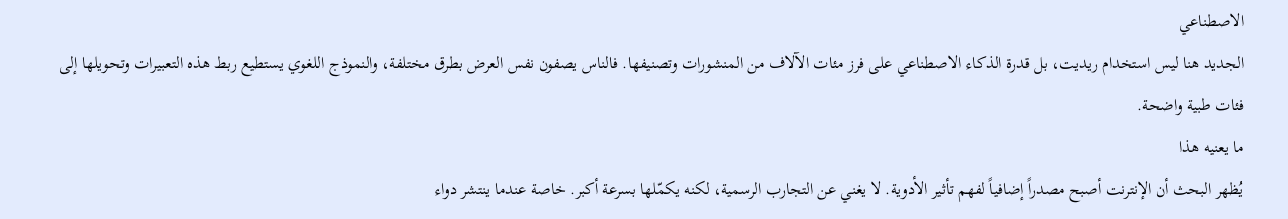الاصطناعي
الجديد هنا ليس استخدام ريديت، بل قدرة الذكاء الاصطناعي على فرز مئات الآلاف من المنشورات وتصنيفها. فالناس يصفون نفس العرض بطرق مختلفة، والنموذج اللغوي يستطيع ربط هذه التعبيرات وتحويلها إلى فئات طبية واضحة.
ما يعنيه هذا
يُظهر البحث أن الإنترنت أصبح مصدراً إضافياً لفهم تأثير الأدوية. لا يغني عن التجارب الرسمية، لكنه يكمّلها بسرعة أكبر. خاصة عندما ينتشر دواء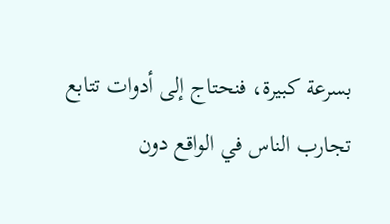بسرعة كبيرة، فنحتاج إلى أدوات تتابع تجارب الناس في الواقع دون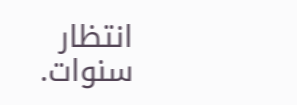انتظار سنوات.